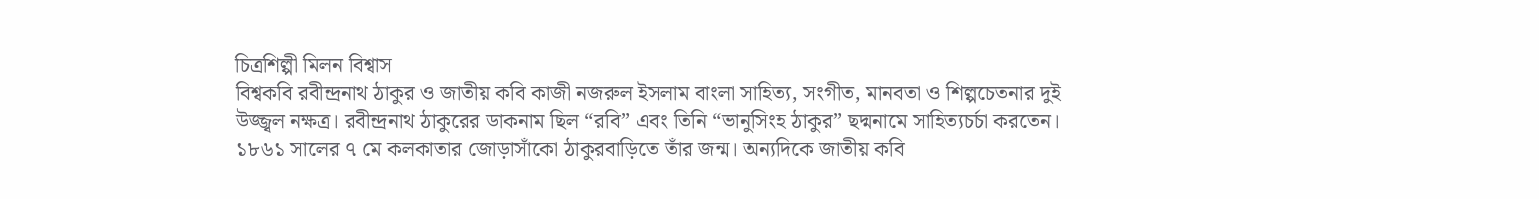চিত্রশিল্পী মিলন বিশ্বাস
বিশ্বকবি রবীন্দ্রনাথ ঠাকুর ও জাতীয় কবি কাজী নজরুল ইসলাম বাংলা সাহিত্য, সংগীত, মানবতা ও শিল্পচেতনার দুই উজ্জ্বল নক্ষত্র। রবীন্দ্রনাথ ঠাকুরের ডাকনাম ছিল “রবি” এবং তিনি “ভানুসিংহ ঠাকুর” ছদ্মনামে সাহিত্যচর্চা করতেন। ১৮৬১ সালের ৭ মে কলকাতার জোড়াসাঁকো ঠাকুরবাড়িতে তাঁর জন্ম। অন্যদিকে জাতীয় কবি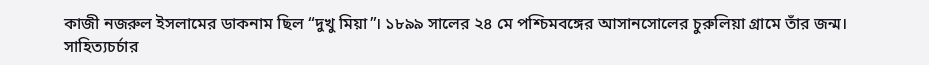কাজী নজরুল ইসলামের ডাকনাম ছিল “দুখু মিয়া”। ১৮৯৯ সালের ২৪ মে পশ্চিমবঙ্গের আসানসোলের চুরুলিয়া গ্রামে তাঁর জন্ম। সাহিত্যচর্চার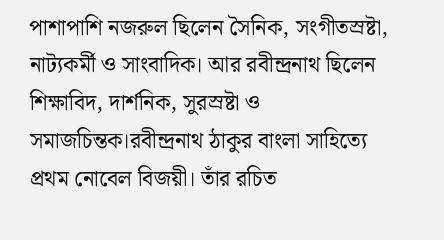পাশাপাশি নজরুল ছিলেন সৈনিক, সংগীতস্রষ্টা, নাট্যকর্মী ও সাংবাদিক। আর রবীন্দ্রনাথ ছিলেন শিক্ষাবিদ, দার্শনিক, সুরস্রষ্টা ও সমাজচিন্তক।রবীন্দ্রনাথ ঠাকুর বাংলা সাহিত্যে প্রথম নোবেল বিজয়ী। তাঁর রচিত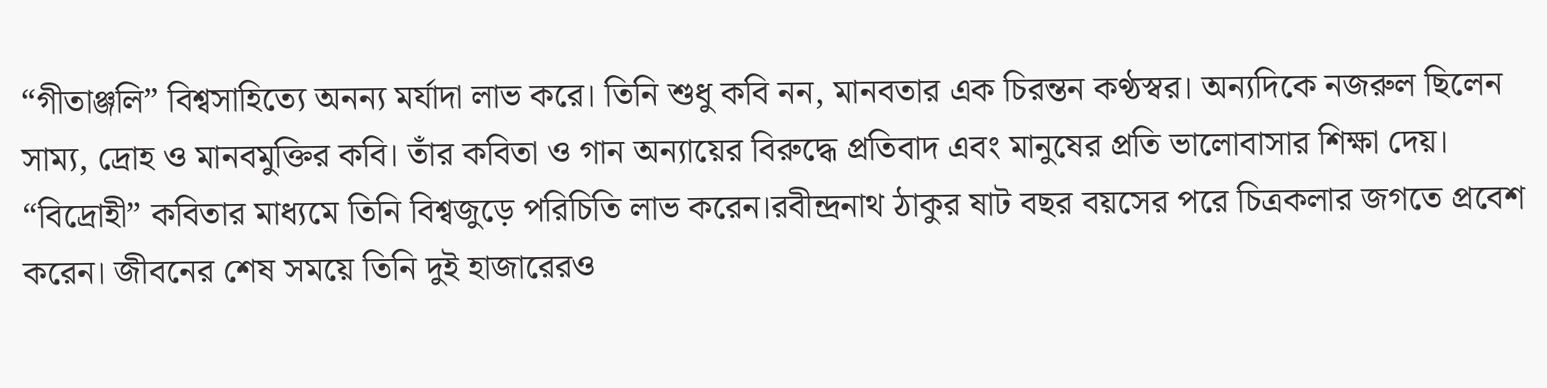“গীতাঞ্জলি” বিশ্বসাহিত্যে অনন্য মর্যাদা লাভ করে। তিনি শুধু কবি নন, মানবতার এক চিরন্তন কণ্ঠস্বর। অন্যদিকে নজরুল ছিলেন সাম্য, দ্রোহ ও মানবমুক্তির কবি। তাঁর কবিতা ও গান অন্যায়ের বিরুদ্ধে প্রতিবাদ এবং মানুষের প্রতি ভালোবাসার শিক্ষা দেয়। “বিদ্রোহী” কবিতার মাধ্যমে তিনি বিশ্বজুড়ে পরিচিতি লাভ করেন।রবীন্দ্রনাথ ঠাকুর ষাট বছর বয়সের পরে চিত্রকলার জগতে প্রবেশ করেন। জীবনের শেষ সময়ে তিনি দুই হাজারেরও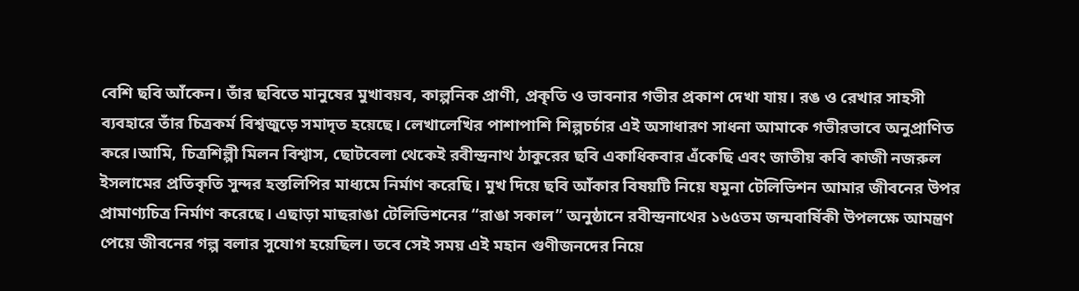বেশি ছবি আঁকেন। তাঁর ছবিতে মানুষের মুখাবয়ব, কাল্পনিক প্রাণী, প্রকৃতি ও ভাবনার গভীর প্রকাশ দেখা যায়। রঙ ও রেখার সাহসী ব্যবহারে তাঁর চিত্রকর্ম বিশ্বজুড়ে সমাদৃত হয়েছে। লেখালেখির পাশাপাশি শিল্পচর্চার এই অসাধারণ সাধনা আমাকে গভীরভাবে অনুপ্রাণিত করে।আমি, চিত্রশিল্পী মিলন বিশ্বাস, ছোটবেলা থেকেই রবীন্দ্রনাথ ঠাকুরের ছবি একাধিকবার এঁকেছি এবং জাতীয় কবি কাজী নজরুল ইসলামের প্রতিকৃতি সুন্দর হস্তলিপির মাধ্যমে নির্মাণ করেছি। মুখ দিয়ে ছবি আঁকার বিষয়টি নিয়ে যমুনা টেলিভিশন আমার জীবনের উপর প্রামাণ্যচিত্র নির্মাণ করেছে। এছাড়া মাছরাঙা টেলিভিশনের “রাঙা সকাল” অনুষ্ঠানে রবীন্দ্রনাথের ১৬৫তম জন্মবার্ষিকী উপলক্ষে আমন্ত্রণ পেয়ে জীবনের গল্প বলার সুযোগ হয়েছিল। তবে সেই সময় এই মহান গুণীজনদের নিয়ে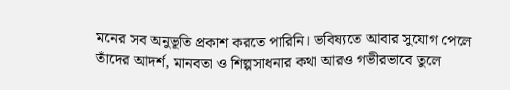মনের সব অনুভূতি প্রকাশ করতে পারিনি। ভবিষ্যতে আবার সুযোগ পেলে তাঁদের আদর্শ, মানবতা ও শিল্পসাধনার কথা আরও গভীরভাবে তুলে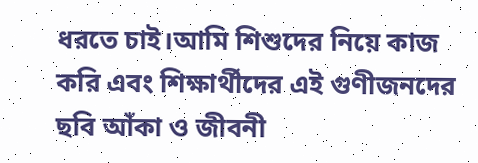ধরতে চাই।আমি শিশুদের নিয়ে কাজ করি এবং শিক্ষার্থীদের এই গুণীজনদের ছবি আঁকা ও জীবনী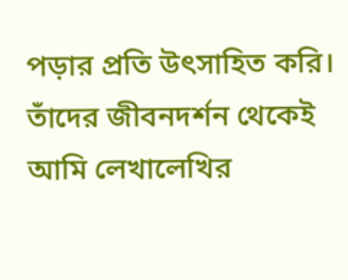পড়ার প্রতি উৎসাহিত করি। তাঁদের জীবনদর্শন থেকেই আমি লেখালেখির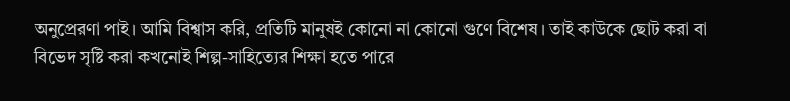অনুপ্রেরণা পাই। আমি বিশ্বাস করি, প্রতিটি মানুষই কোনো না কোনো গুণে বিশেষ। তাই কাউকে ছোট করা বা বিভেদ সৃষ্টি করা কখনোই শিল্প-সাহিত্যের শিক্ষা হতে পারে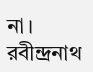না। রবীন্দ্রনাথ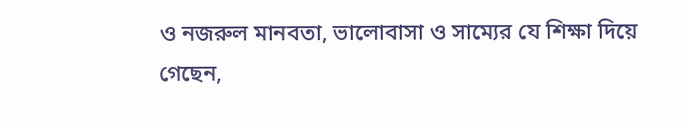ও নজরুল মানবতা, ভালোবাসা ও সাম্যের যে শিক্ষা দিয়ে গেছেন,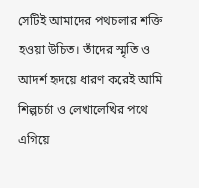সেটিই আমাদের পথচলার শক্তি হওয়া উচিত। তাঁদের স্মৃতি ও আদর্শ হৃদয়ে ধারণ করেই আমি শিল্পচর্চা ও লেখালেখির পথে এগিয়ে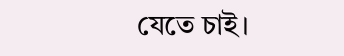যেতে চাই।